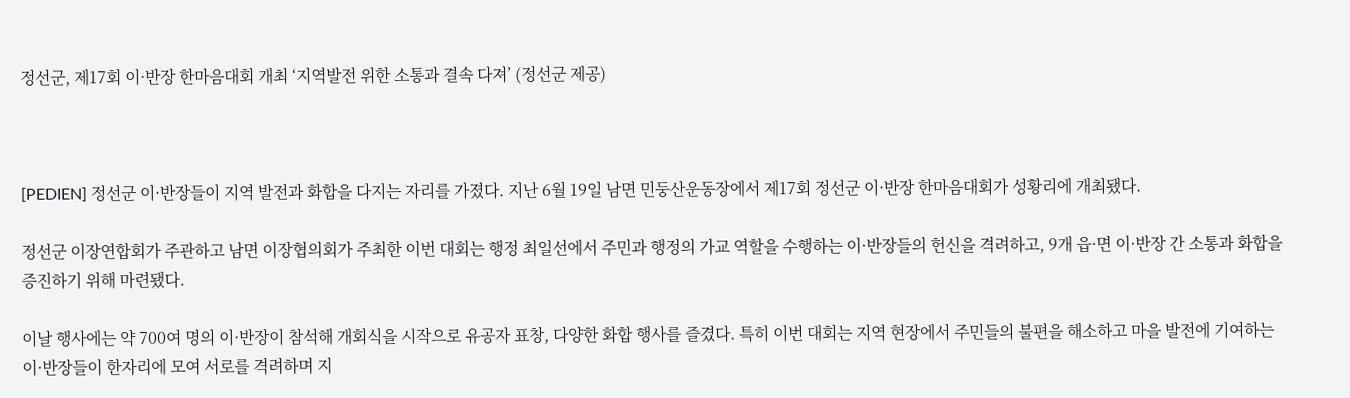정선군, 제17회 이·반장 한마음대회 개최 ‘지역발전 위한 소통과 결속 다져’ (정선군 제공)



[PEDIEN] 정선군 이·반장들이 지역 발전과 화합을 다지는 자리를 가졌다. 지난 6월 19일 남면 민둥산운동장에서 제17회 정선군 이·반장 한마음대회가 성황리에 개최됐다.

정선군 이장연합회가 주관하고 남면 이장협의회가 주최한 이번 대회는 행정 최일선에서 주민과 행정의 가교 역할을 수행하는 이·반장들의 헌신을 격려하고, 9개 읍·면 이·반장 간 소통과 화합을 증진하기 위해 마련됐다.

이날 행사에는 약 700여 명의 이·반장이 참석해 개회식을 시작으로 유공자 표창, 다양한 화합 행사를 즐겼다. 특히 이번 대회는 지역 현장에서 주민들의 불편을 해소하고 마을 발전에 기여하는 이·반장들이 한자리에 모여 서로를 격려하며 지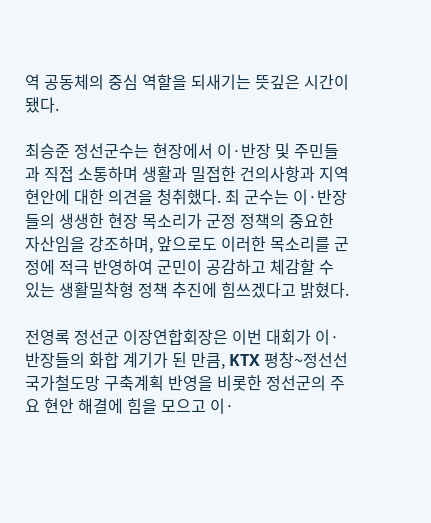역 공동체의 중심 역할을 되새기는 뜻깊은 시간이 됐다.

최승준 정선군수는 현장에서 이·반장 및 주민들과 직접 소통하며 생활과 밀접한 건의사항과 지역 현안에 대한 의견을 청취했다. 최 군수는 이·반장들의 생생한 현장 목소리가 군정 정책의 중요한 자산임을 강조하며, 앞으로도 이러한 목소리를 군정에 적극 반영하여 군민이 공감하고 체감할 수 있는 생활밀착형 정책 추진에 힘쓰겠다고 밝혔다.

전영록 정선군 이장연합회장은 이번 대회가 이·반장들의 화합 계기가 된 만큼, KTX 평창~정선선 국가철도망 구축계획 반영을 비롯한 정선군의 주요 현안 해결에 힘을 모으고 이·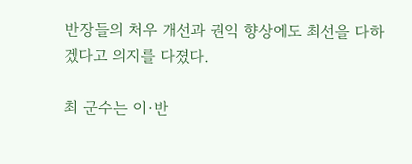반장들의 처우 개선과 권익 향상에도 최선을 다하겠다고 의지를 다졌다.

최 군수는 이·반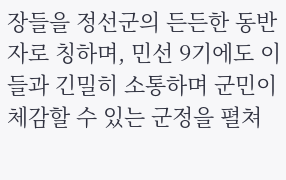장들을 정선군의 든든한 동반자로 칭하며, 민선 9기에도 이들과 긴밀히 소통하며 군민이 체감할 수 있는 군정을 펼쳐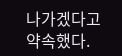나가겠다고 약속했다.